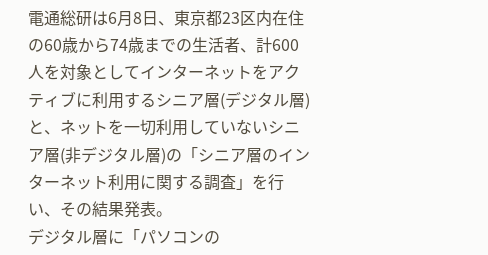電通総研は6月8日、東京都23区内在住の60歳から74歳までの生活者、計600人を対象としてインターネットをアクティブに利用するシニア層(デジタル層)と、ネットを一切利用していないシニア層(非デジタル層)の「シニア層のインターネット利用に関する調査」を行い、その結果発表。
デジタル層に「パソコンの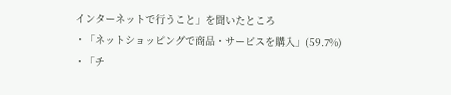インターネットで行うこと」を聞いたところ
・「ネットショッピングで商品・サービスを購入」(59.7%)
・「チ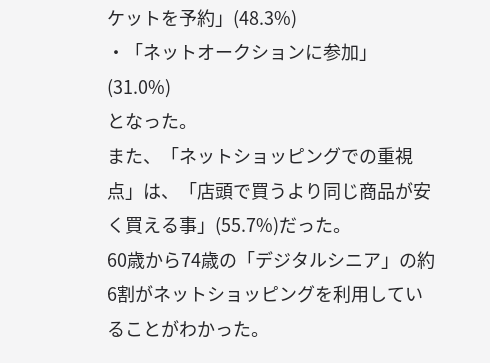ケットを予約」(48.3%)
・「ネットオークションに参加」(31.0%)
となった。
また、「ネットショッピングでの重視点」は、「店頭で買うより同じ商品が安く買える事」(55.7%)だった。
60歳から74歳の「デジタルシニア」の約6割がネットショッピングを利用していることがわかった。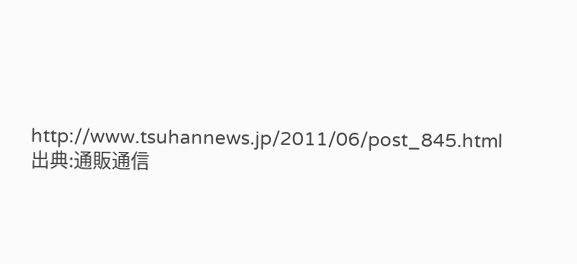http://www.tsuhannews.jp/2011/06/post_845.html
出典:通販通信